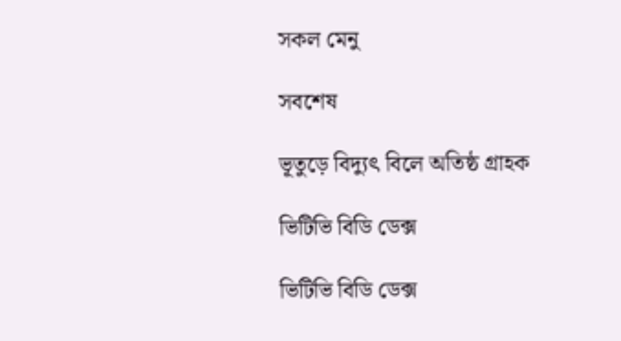সকল মেনু

সবশেষ

ভূতুড়ে বিদ্যুৎ বিলে অতিষ্ঠ গ্রাহক

ভিটিভি বিডি ডেক্স

ভিটিভি বিডি ডেক্স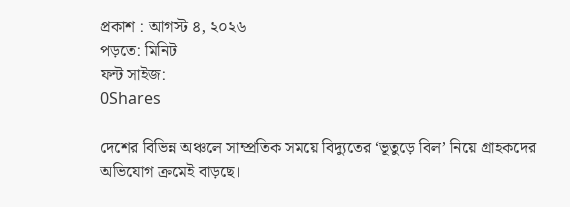প্রকাশ : আগস্ট ৪, ২০২৬
পড়তে: মিনিট
ফন্ট সাইজ:
0Shares

দেশের বিভিন্ন অঞ্চলে সাম্প্রতিক সময়ে বিদ্যুতের ‘ভূতুড়ে বিল’ নিয়ে গ্রাহকদের অভিযোগ ক্রমেই বাড়ছে।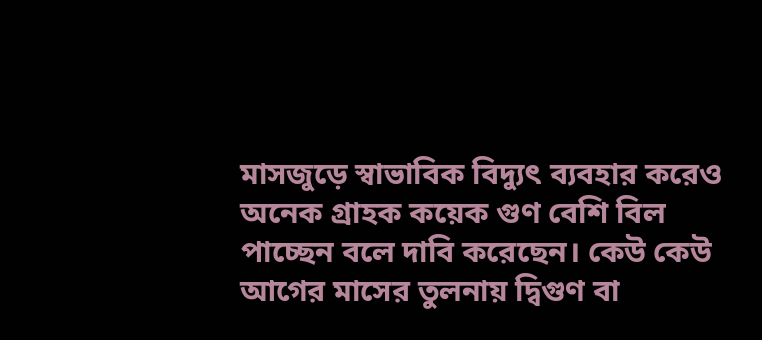মাসজুড়ে স্বাভাবিক বিদ্যুৎ ব্যবহার করেও অনেক গ্রাহক কয়েক গুণ বেশি বিল পাচ্ছেন বলে দাবি করেছেন। কেউ কেউ আগের মাসের তুলনায় দ্বিগুণ বা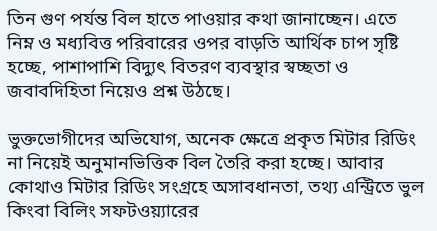তিন গুণ পর্যন্ত বিল হাতে পাওয়ার কথা জানাচ্ছেন। এতে নিম্ন ও মধ্যবিত্ত পরিবারের ওপর বাড়তি আর্থিক চাপ সৃষ্টি হচ্ছে, পাশাপাশি বিদ্যুৎ বিতরণ ব্যবস্থার স্বচ্ছতা ও জবাবদিহিতা নিয়েও প্রশ্ন উঠছে।

ভুক্তভোগীদের অভিযোগ, অনেক ক্ষেত্রে প্রকৃত মিটার রিডিং না নিয়েই অনুমানভিত্তিক বিল তৈরি করা হচ্ছে। আবার কোথাও মিটার রিডিং সংগ্রহে অসাবধানতা, তথ্য এন্ট্রিতে ভুল কিংবা বিলিং সফটওয়্যারের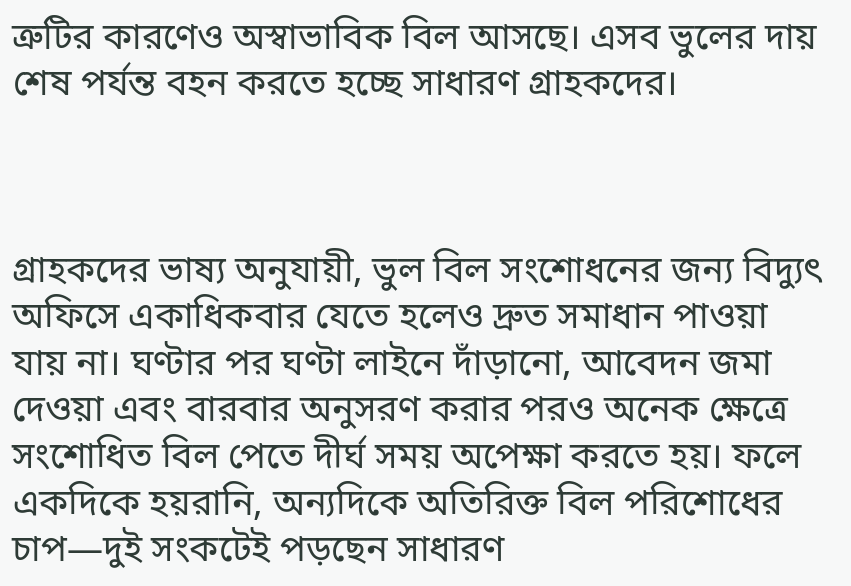ত্রুটির কারণেও অস্বাভাবিক বিল আসছে। এসব ভুলের দায় শেষ পর্যন্ত বহন করতে হচ্ছে সাধারণ গ্রাহকদের।



গ্রাহকদের ভাষ্য অনুযায়ী, ভুল বিল সংশোধনের জন্য বিদ্যুৎ অফিসে একাধিকবার যেতে হলেও দ্রুত সমাধান পাওয়া যায় না। ঘণ্টার পর ঘণ্টা লাইনে দাঁড়ানো, আবেদন জমা দেওয়া এবং বারবার অনুসরণ করার পরও অনেক ক্ষেত্রে সংশোধিত বিল পেতে দীর্ঘ সময় অপেক্ষা করতে হয়। ফলে একদিকে হয়রানি, অন্যদিকে অতিরিক্ত বিল পরিশোধের চাপ—দুই সংকটেই পড়ছেন সাধারণ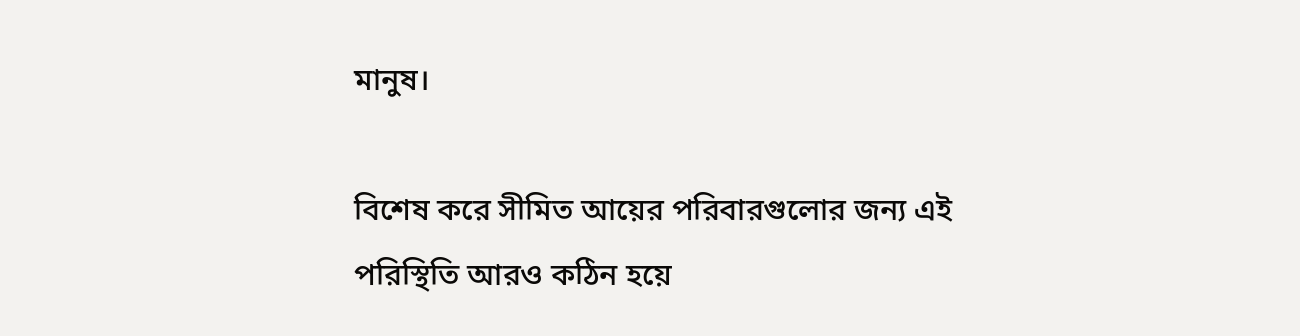মানুষ।

বিশেষ করে সীমিত আয়ের পরিবারগুলোর জন্য এই পরিস্থিতি আরও কঠিন হয়ে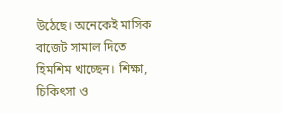উঠেছে। অনেকেই মাসিক বাজেট সামাল দিতে হিমশিম খাচ্ছেন। শিক্ষা, চিকিৎসা ও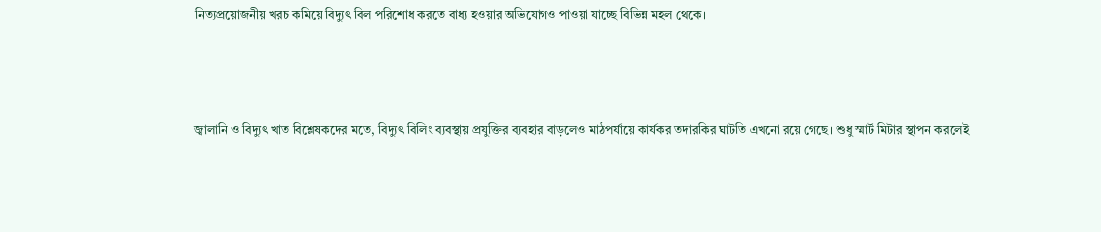নিত্যপ্রয়োজনীয় খরচ কমিয়ে বিদ্যুৎ বিল পরিশোধ করতে বাধ্য হওয়ার অভিযোগও পাওয়া যাচ্ছে বিভিন্ন মহল থেকে।



জ্বালানি ও বিদ্যুৎ খাত বিশ্লেষকদের মতে, বিদ্যুৎ বিলিং ব্যবস্থায় প্রযুক্তির ব্যবহার বাড়লেও মাঠপর্যায়ে কার্যকর তদারকির ঘাটতি এখনো রয়ে গেছে। শুধু স্মার্ট মিটার স্থাপন করলেই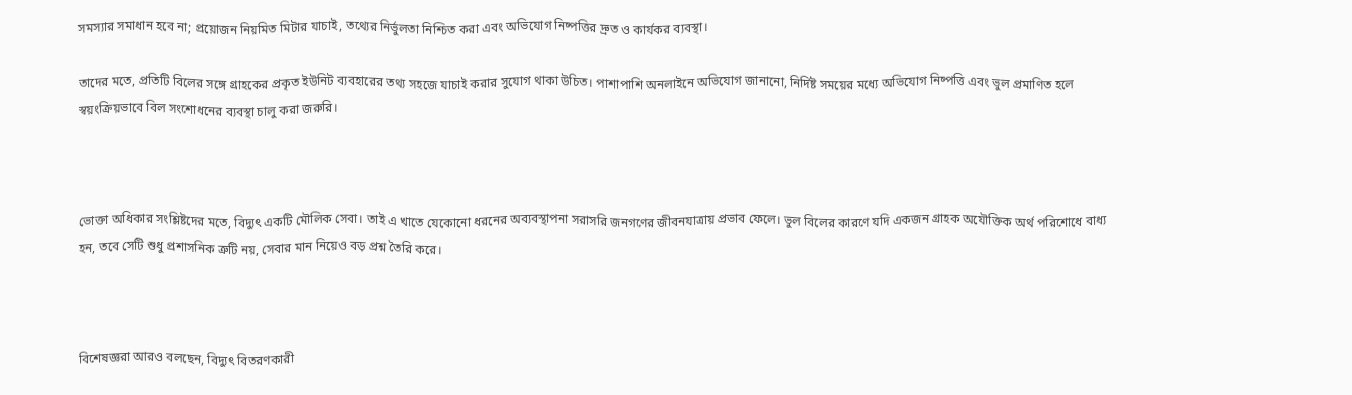সমস্যার সমাধান হবে না; প্রয়োজন নিয়মিত মিটার যাচাই, তথ্যের নির্ভুলতা নিশ্চিত করা এবং অভিযোগ নিষ্পত্তির দ্রুত ও কার্যকর ব্যবস্থা।

তাদের মতে, প্রতিটি বিলের সঙ্গে গ্রাহকের প্রকৃত ইউনিট ব্যবহারের তথ্য সহজে যাচাই করার সুযোগ থাকা উচিত। পাশাপাশি অনলাইনে অভিযোগ জানানো, নির্দিষ্ট সময়ের মধ্যে অভিযোগ নিষ্পত্তি এবং ভুল প্রমাণিত হলে স্বয়ংক্রিয়ভাবে বিল সংশোধনের ব্যবস্থা চালু করা জরুরি।



ভোক্তা অধিকার সংশ্লিষ্টদের মতে, বিদ্যুৎ একটি মৌলিক সেবা। তাই এ খাতে যেকোনো ধরনের অব্যবস্থাপনা সরাসরি জনগণের জীবনযাত্রায় প্রভাব ফেলে। ভুল বিলের কারণে যদি একজন গ্রাহক অযৌক্তিক অর্থ পরিশোধে বাধ্য হন, তবে সেটি শুধু প্রশাসনিক ত্রুটি নয়, সেবার মান নিয়েও বড় প্রশ্ন তৈরি করে।



বিশেষজ্ঞরা আরও বলছেন, বিদ্যুৎ বিতরণকারী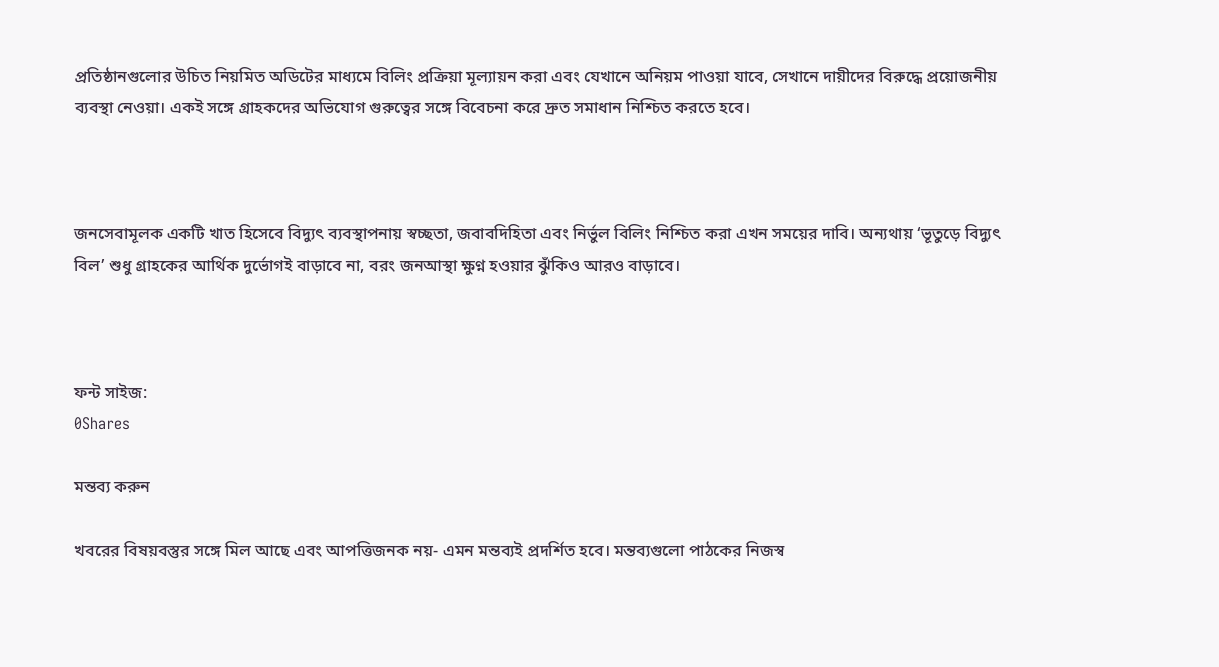প্রতিষ্ঠানগুলোর উচিত নিয়মিত অডিটের মাধ্যমে বিলিং প্রক্রিয়া মূল্যায়ন করা এবং যেখানে অনিয়ম পাওয়া যাবে, সেখানে দায়ীদের বিরুদ্ধে প্রয়োজনীয় ব্যবস্থা নেওয়া। একই সঙ্গে গ্রাহকদের অভিযোগ গুরুত্বের সঙ্গে বিবেচনা করে দ্রুত সমাধান নিশ্চিত করতে হবে।



জনসেবামূলক একটি খাত হিসেবে বিদ্যুৎ ব্যবস্থাপনায় স্বচ্ছতা, জবাবদিহিতা এবং নির্ভুল বিলিং নিশ্চিত করা এখন সময়ের দাবি। অন্যথায় ‘ভূতুড়ে বিদ্যুৎ বিল’ শুধু গ্রাহকের আর্থিক দুর্ভোগই বাড়াবে না, বরং জনআস্থা ক্ষুণ্ন হওয়ার ঝুঁকিও আরও বাড়াবে।



ফন্ট সাইজ:
0Shares

মন্তব্য করুন

খবরের বিষয়বস্তুর সঙ্গে মিল আছে এবং আপত্তিজনক নয়- এমন মন্তব্যই প্রদর্শিত হবে। মন্তব্যগুলো পাঠকের নিজস্ব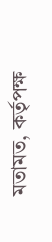মতামত, কর্তৃপক্ষ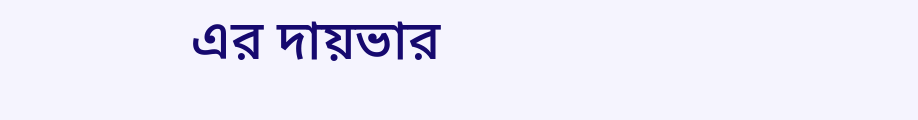এর দায়ভার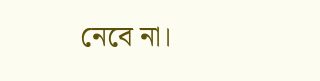নেবে না।